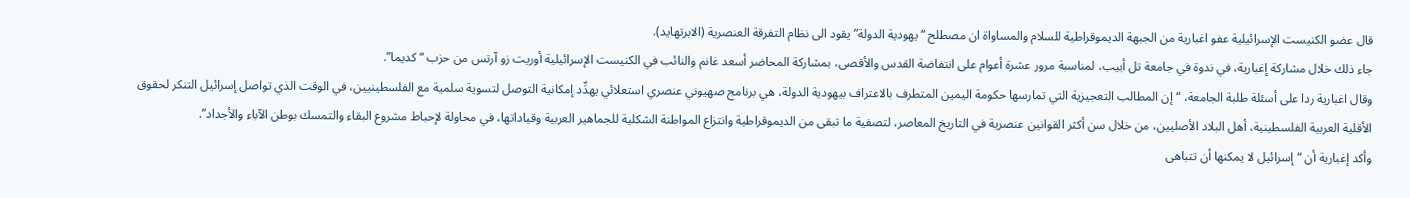قال عضو الكنيست الإسرائيلية عفو اغبارية من الجبهة الديموقراطية للسلام والمساواة ان مصطلح “يهودية الدولة” يقود الى نظام التفرقة العنصرية (الابرتهايد).
جاء ذلك خلال مشاركة إغبارية، في ندوة في جامعة تل أبيب، لمناسبة مرور عشرة أعوام على انتفاضة القدس والأقصى، بمشاركة المحاضر أسعد غانم والنائب في الكنيست الإسرائيلية أوريت زو آرتس من حزب “كديما”.
وقال اغبارية ردا على أسئلة طلبة الجامعة، “إن المطالب التعجيزية التي تمارسها حكومة اليمين المتطرف بالاعتراف بيهودية الدولة، هي برنامج صهيوني عنصري استعلائي يهدِّد إمكانية التوصل لتسوية سلمية مع الفلسطينيين، في الوقت الذي تواصل إسرائيل التنكر لحقوق الأقلية العربية الفلسطينية، أهل البلاد الأصليين، من خلال سن أكثر القوانين عنصرية في التاريخ المعاصر، لتصفية ما تبقى من الديموقراطية وانتزاع المواطنة الشكلية للجماهير العربية وقياداتها، في محاولة لإحباط مشروع البقاء والتمسك بوطن الآباء والأجداد”.
وأكد إغبارية أن “إسرائيل لا يمكنها أن تتباهى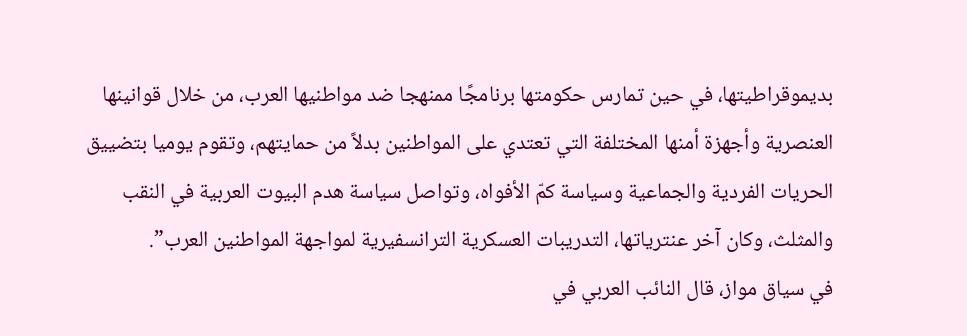بديموقراطيتها، في حين تمارس حكومتها برنامجًا ممنهجا ضد مواطنيها العرب، من خلال قوانينها العنصرية وأجهزة أمنها المختلفة التي تعتدي على المواطنين بدلاً من حمايتهم، وتقوم يوميا بتضييق الحريات الفردية والجماعية وسياسة كمّ الأفواه، وتواصل سياسة هدم البيوت العربية في النقب والمثلث، وكان آخر عنترياتها، التدريبات العسكرية الترانسفيرية لمواجهة المواطنين العرب”.
في سياق مواز، قال النائب العربي في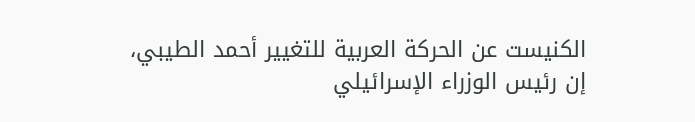الكنيست عن الحركة العربية للتغيير أحمد الطيبي، إن رئيس الوزراء الإسرائيلي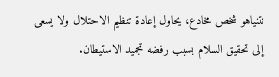نتنياهو شخص مخادع، يحاول إعادة تنظيم الاحتلال ولا يسعى إلى تحقيق السلام بسبب رفضه تجميد الاستيطان.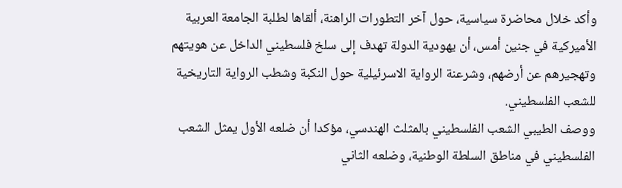وأكد خلال محاضرة سياسية، حول آخر التطورات الراهنة، ألقاها لطلبة الجامعة العربية الأميركية في جنين أمس، أن يهودية الدولة تهدف إلى سلخ فلسطيني الداخل عن هويتهم وتهجيرهم عن أرضهم، وشرعنة الرواية الاسرئيلية حول النكبة وشطب الرواية التاريخية للشعب الفلسطيني.
ووصف الطيبي الشعب الفلسطيني بالمثلث الهندسي، مؤكدا أن ضلعه الأول يمثل الشعب الفلسطيني في مناطق السلطة الوطنية، وضلعه الثاني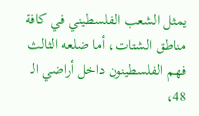يمثل الشعب الفلسطيني في كافة مناطق الشتات، أما ضلعه الثالث فهم الفلسطينون داخل أراضي الـ 48،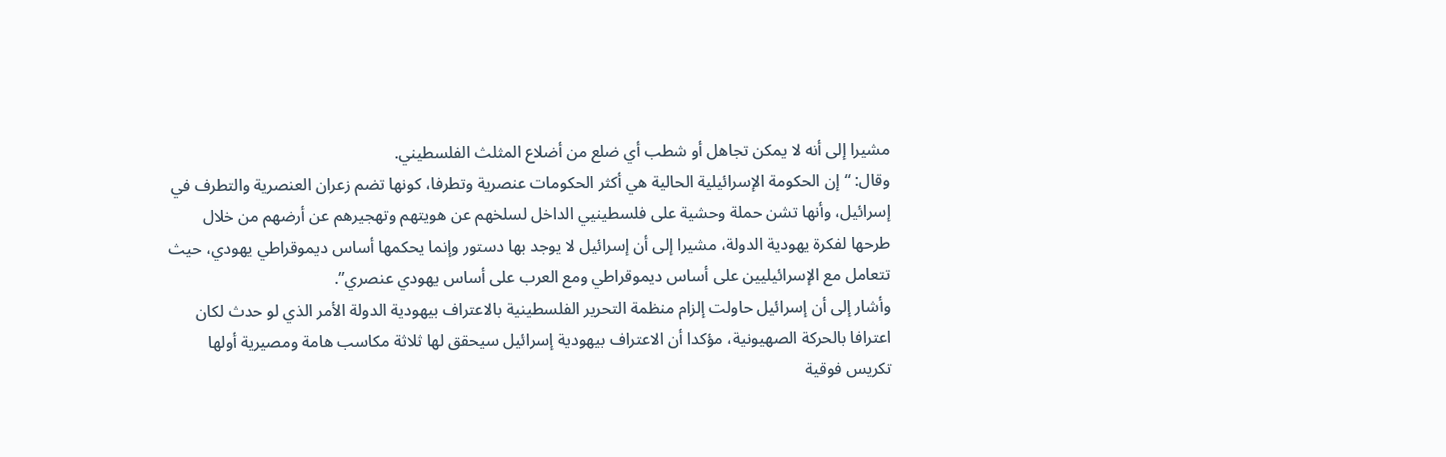مشيرا إلى أنه لا يمكن تجاهل أو شطب أي ضلع من أضلاع المثلث الفلسطيني.
وقال: “إن الحكومة الإسرائيلية الحالية هي أكثر الحكومات عنصرية وتطرفا، كونها تضم زعران العنصرية والتطرف في إسرائيل، وأنها تشن حملة وحشية على فلسطينيي الداخل لسلخهم عن هويتهم وتهجيرهم عن أرضهم من خلال طرحها لفكرة يهودية الدولة، مشيرا إلى أن إسرائيل لا يوجد بها دستور وإنما يحكمها أساس ديموقراطي يهودي، حيث تتعامل مع الإسرائيليين على أساس ديموقراطي ومع العرب على أساس يهودي عنصري”.
وأشار إلى أن إسرائيل حاولت إلزام منظمة التحرير الفلسطينية بالاعتراف بيهودية الدولة الأمر الذي لو حدث لكان اعترافا بالحركة الصهيونية، مؤكدا أن الاعتراف بيهودية إسرائيل سيحقق لها ثلاثة مكاسب هامة ومصيرية أولها تكريس فوقية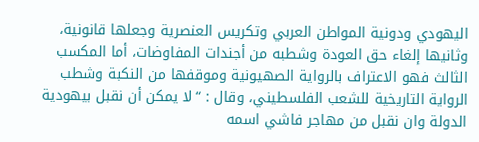اليهودي ودونية المواطن العربي وتكريس العنصرية وجعلها قانونية، وثانيها إلغاء حق العودة وشطبه من أجندات المفاوضات، أما المكسب الثالث فهو الاعتراف بالرواية الصهيونية وموقفها من النكبة وشطب الرواية التاريخية للشعب الفلسطيني، وقال : “لا يمكن أن نقبل بيهودية الدولة وان نقبل من مهاجر فاشي اسمه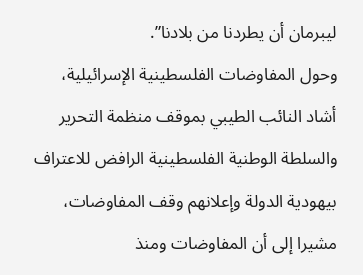ليبرمان أن يطردنا من بلادنا”.
وحول المفاوضات الفلسطينية الإسرائيلية، أشاد النائب الطيبي بموقف منظمة التحرير والسلطة الوطنية الفلسطينية الرافض للاعتراف بيهودية الدولة وإعلانهم وقف المفاوضات، مشيرا إلى أن المفاوضات ومنذ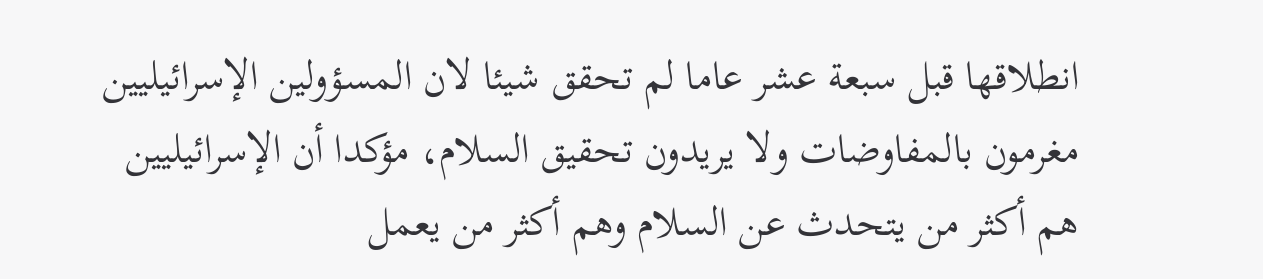انطلاقها قبل سبعة عشر عاما لم تحقق شيئا لان المسؤولين الإسرائيليين مغرمون بالمفاوضات ولا يريدون تحقيق السلام، مؤكدا أن الإسرائيليين هم أكثر من يتحدث عن السلام وهم أكثر من يعمل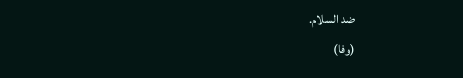ضد السلام.
(وفا)